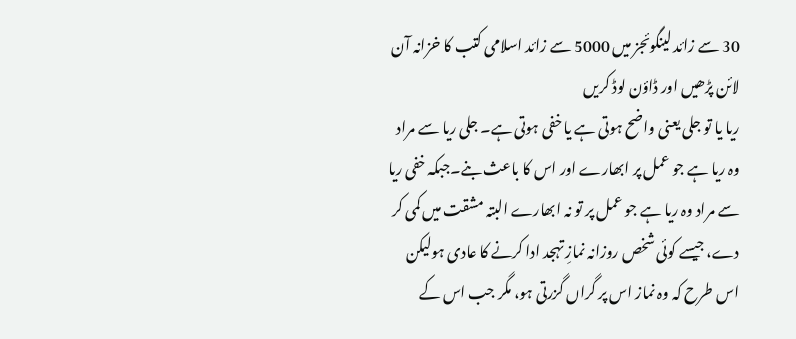30 سے زائد لینگوئجز میں 5000 سے زائد اسلامی کتب کا خزانہ آن لائن پڑھیں اور ڈاؤن لوڈ کریں
ریا یا تو جلی یعنی واضح ہوتی ہے یا خفی ہوتی ہے۔ جلی ریا سے مراد وہ ریا ہے جو عمل پر ابھارے اور اس کا باعث بنے۔جبکہ خفی ریا سے مراد وہ ریا ہے جو عمل پر تو نہ ابھارے البتہ مشقت میں کمی کر دے، جیسے کوئی شخص روزانہ نمازِ تہجد ادا کرنے کا عادی ہولیکن اس طرح کہ وہ نماز اس پر گراں گزرتی ہو، مگر جب اس کے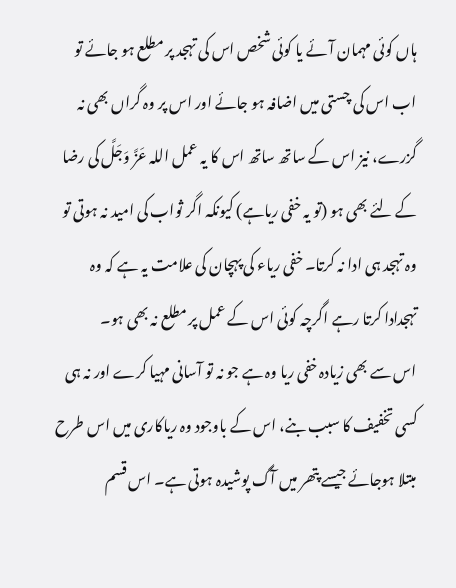ہاں کوئی مہمان آئے یا کوئی شخص اس کی تہجد پر مطلع ہو جائے تو اب اس کی چستی میں اضافہ ہو جائے اور اس پر وہ گراں بھی نہ گزرے، نیز اس کے ساتھ ساتھ اس کا یہ عمل اللہ عَزَّ وَجَلَّ کی رضا کے لئے بھی ہو (تو یہ خفی ریاہے) کیونکہ اگر ثواب کی امید نہ ہوتی تو وہ تہجد ہی ادا نہ کرتا۔ خفی ریاء کی پہچان کی علامت یہ ہے کہ وہ تہجدادا کرتا رہے اگرچہ کوئی اس کے عمل پر مطلع نہ بھی ہو۔
اس سے بھی زیادہ خفی ریا وہ ہے جو نہ تو آسانی مہیا کرے اور نہ ہی کسی تخفیف کا سبب بنے، اس کے باوجود وہ ریاکاری میں اس طرح مبتلا ہوجائے جیسے پتھر میں آگ پوشیدہ ہوتی ہے۔ اس قسم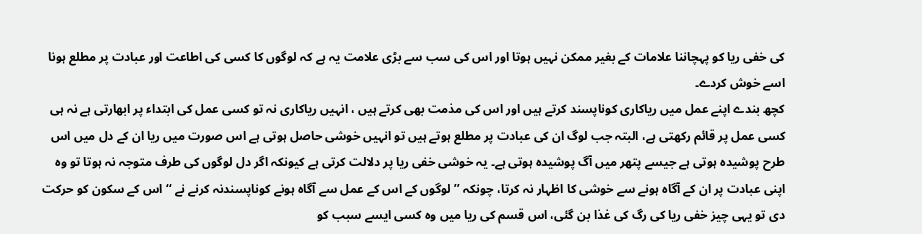کی خفی ریا کو پہچاننا علامات کے بغیر ممکن نہیں ہوتا اور اس کی سب سے بڑی علامت یہ ہے کہ لوگوں کا کسی کی اطاعت اور عبادت پر مطلع ہونا اسے خوش کردے۔
کچھ بندے اپنے عمل میں ریاکاری کوناپسند کرتے ہیں اور اس کی مذمت بھی کرتے ہیں ، انہیں ریاکاری نہ تو کسی عمل کی ابتداء پر ابھارتی ہے نہ ہی کسی عمل پر قائم رکھتی ہے، البتہ جب لوگ ان کی عبادت پر مطلع ہوتے ہیں تو انہیں خوشی حاصل ہوتی ہے اس صورت میں ریا ان کے دل میں اس طرح پوشیدہ ہوتی ہے جیسے پتھر میں آگ پوشیدہ ہوتی ہے۔ یہ خوشی خفی ریا پر دلالت کرتی ہے کیونکہ اگر دل لوگوں کی طرف متوجہ نہ ہوتا تو وہ اپنی عبادت پر ان کے آگاہ ہونے سے خوشی کا اظہار نہ کرتا، چونکہ ’’ لوگوں کے اس کے عمل سے آگاہ ہونے کوناپسندنہ کرنے نے ‘‘ اس کے سکون کو حرکت دی تو یہی چیز خفی ریا کی رگ کی غذا بن گئی، اس قسم کی ریا میں وہ کسی ایسے سبب کو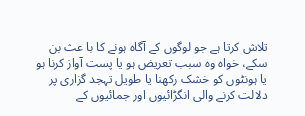تلاش کرتا ہے جو لوگوں کے آگاہ ہونے کا با عث بن سکے، خواہ وہ سبب تعریض ہو یا پست آواز کرنا ہو یا ہونٹوں کو خشک رکھنا یا طویل تہجد گزاری پر دلالت کرنے والی انگڑائیوں اور جمائیوں کے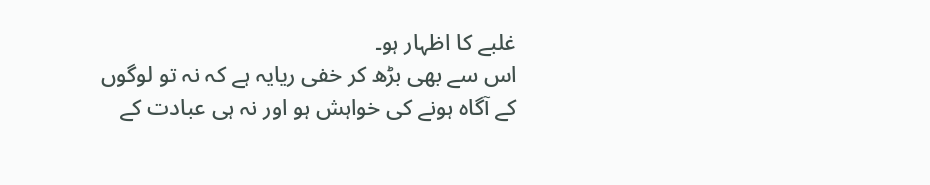غلبے کا اظہار ہو۔
اس سے بھی بڑھ کر خفی ریایہ ہے کہ نہ تو لوگوں کے آگاہ ہونے کی خواہش ہو اور نہ ہی عبادت کے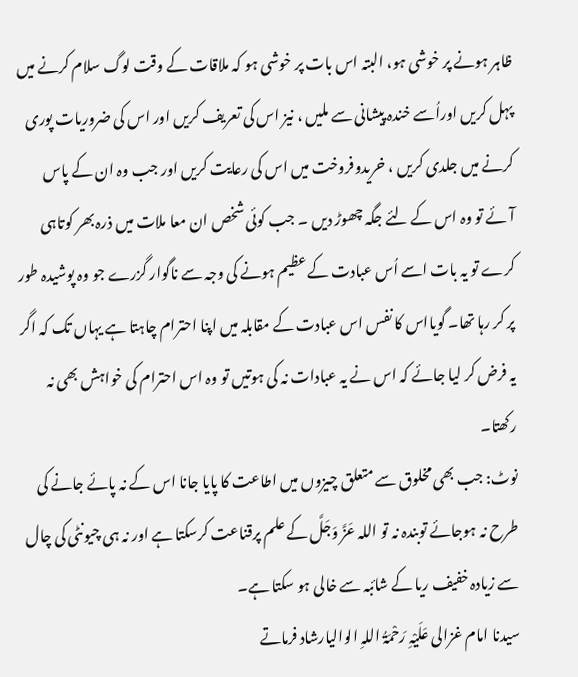ظاہر ہونے پر خوشی ہو، البتہ اس بات پر خوشی ہو کہ ملاقات کے وقت لوگ سلام کرنے میں پہل کریں اوراُسے خندہ پیشانی سے ملیں ، نیز اس کی تعریف کریں اور اس کی ضروریات پوری کرنے میں جلدی کریں ، خریدوفروخت میں اس کی رعایت کریں اور جب وہ ان کے پاس آئے تو وہ اس کے لئے جگہ چھوڑ دیں ۔ جب کوئی شخص ان معا ملات میں ذرہ بھر کوتاہی کرے تو یہ بات اسے اُس عبادت کے عظیم ہونے کی وجہ سے ناگوار گزرے جو وہ پوشیدہ طور پر کر رہا تھا۔ گویااس کا نفس اس عبادت کے مقابلہ میں اپنا احترام چاہتا ہے یہاں تک کہ اگر یہ فرض کر لیا جائے کہ اس نے یہ عبادات نہ کی ہوتیں تو وہ اس احترام کی خواہش بھی نہ رکھتا۔
نوٹ: جب بھی مخلوق سے متعلق چیزوں میں اطاعت کا پایا جانا اس کے نہ پائے جانے کی طرح نہ ہوجائے توبندہ نہ تو اللہ عَزَّ وَجَلَّ کے علم پرقناعت کرسکتا ہے اور نہ ہی چیونٹی کی چال سے زیادہ خفیف ریا کے شائبہ سے خالی ہو سکتا ہے۔
سیدنا امام غزالی عَلَیْہِ رَحْمَۃُ اللہِ الوالیارشاد فرماتے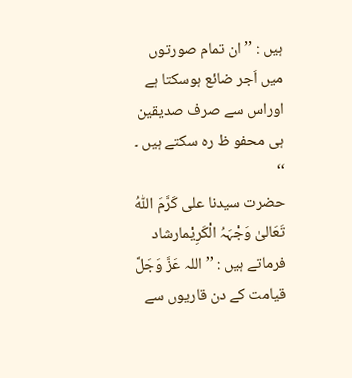ہیں : ’’ ان تمام صورتوں میں اَجر ضائع ہوسکتا ہے اوراس سے صرف صدیقین ہی محفو ظ رہ سکتے ہیں ۔ ‘‘
حضرت سیدنا علی کَرَّمَ اللّٰہُ تَعَالیٰ وَجْہَہُ الْکَرِیْمارشاد فرماتے ہیں : ’’ اللہ عَزَّ وَجَلَّ قیامت کے دن قاریوں سے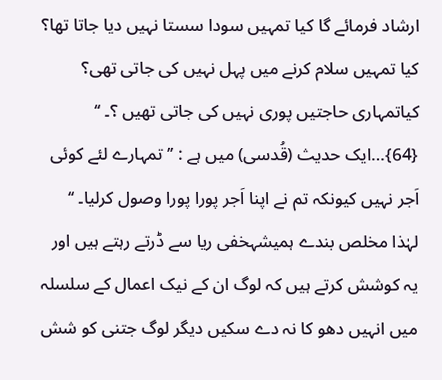ارشاد فرمائے گا کیا تمہیں سودا سستا نہیں دیا جاتا تھا؟ کیا تمہیں سلام کرنے میں پہل نہیں کی جاتی تھی؟ کیاتمہاری حاجتیں پوری نہیں کی جاتی تھیں ؟۔ ‘‘
{64}…ایک حدیث (قُدسی) میں ہے : ’’ تمہارے لئے کوئی اَجر نہیں کیونکہ تم نے اپنا اَجر پورا پورا وصول کرلیا۔ ‘‘
لہٰذا مخلص بندے ہمیشہخفی ریا سے ڈرتے رہتے ہیں اور یہ کوشش کرتے ہیں کہ لوگ ان کے نیک اعمال کے سلسلہ میں انہیں دھو کا نہ دے سکیں دیگر لوگ جتنی کو شش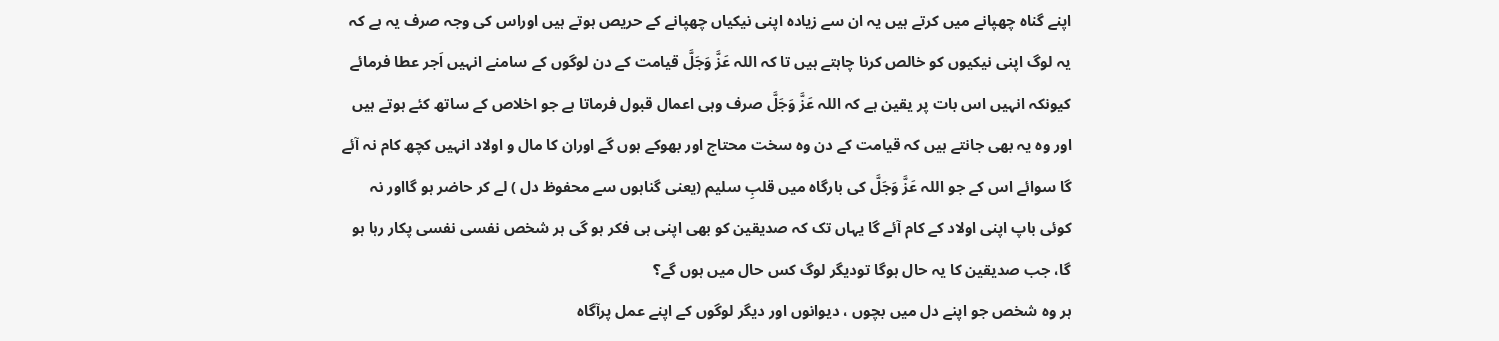اپنے گناہ چھپانے میں کرتے ہیں یہ ان سے زیادہ اپنی نیکیاں چھپانے کے حریص ہوتے ہیں اوراس کی وجہ صرف یہ ہے کہ یہ لوگ اپنی نیکیوں کو خالص کرنا چاہتے ہیں تا کہ اللہ عَزَّ وَجَلَّ قیامت کے دن لوگوں کے سامنے انہیں اَجر عطا فرمائے کیونکہ انہیں اس بات پر یقین ہے کہ اللہ عَزَّ وَجَلَّ صرف وہی اعمال قبول فرماتا ہے جو اخلاص کے ساتھ کئے ہوتے ہیں اور وہ یہ بھی جانتے ہیں کہ قیامت کے دن وہ سخت محتاج اور بھوکے ہوں گے اوران کا مال و اولاد انہیں کچھ کام نہ آئے گا سوائے اس کے جو اللہ عَزَّ وَجَلَّ کی بارگاہ میں قلبِ سلیم (یعنی گناہوں سے محفوظ دل ) لے کر حاضر ہو گااور نہ کوئی باپ اپنی اولاد کے کام آئے گا یہاں تک کہ صدیقین کو بھی اپنی ہی فکر ہو گی ہر شخص نفسی نفسی پکار رہا ہو گا، جب صدیقین کا یہ حال ہوگا تودیگر لوگ کس حال میں ہوں گے؟
ہر وہ شخص جو اپنے دل میں بچوں ، دیوانوں اور دیگر لوگوں کے اپنے عمل پرآگاہ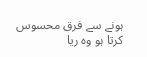ہونے سے فرق محسوس کرتا ہو وہ ریا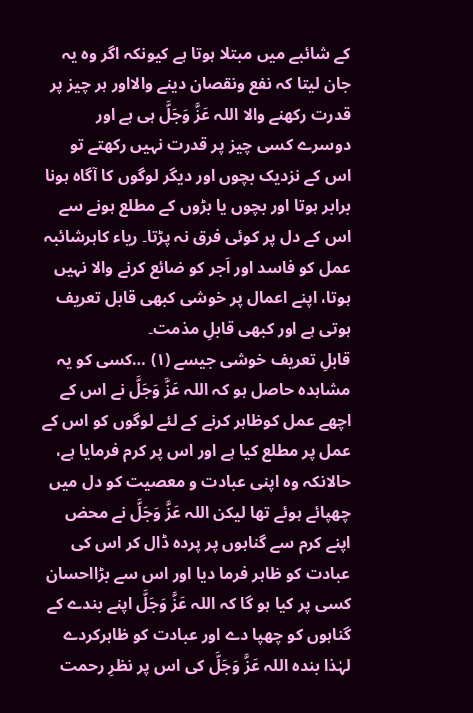کے شائبے میں مبتلا ہوتا ہے کیونکہ اگر وہ یہ جان لیتا کہ نفع ونقصان دینے والااور ہر چیز پر قدرت رکھنے والا اللہ عَزَّ وَجَلَّ ہی ہے اور دوسرے کسی چیز پر قدرت نہیں رکھتے تو اس کے نزدیک بچوں اور دیگر لوگوں کا آگاہ ہونا برابر ہوتا اور بچوں یا بڑوں کے مطلع ہونے سے اس کے دل پر کوئی فرق نہ پڑتا۔ ریاء کاہرشائبہ عمل کو فاسد اور اَجر کو ضائع کرنے والا نہیں ہوتا، اپنے اعمال پر خوشی کبھی قابل تعریف ہوتی ہے اور کبھی قابلِ مذمت۔
قابلِ تعریف خوشی جیسے (۱) …کسی کو یہ مشاہدہ حاصل ہو کہ اللہ عَزَّ وَجَلَّ نے اس کے اچھے عمل کوظاہر کرنے کے لئے لوگوں کو اس کے عمل پر مطلع کیا ہے اور اس پر کرم فرمایا ہے، حالانکہ وہ اپنی عبادت و معصیت کو دل میں چھپائے ہوئے تھا لیکن اللہ عَزَّ وَجَلَّ نے محض اپنے کرم سے گناہوں پر پردہ ڈال کر اس کی عبادت کو ظاہر فرما دیا اور اس سے بڑااحسان کسی پر کیا ہو گا کہ اللہ عَزَّ وَجَلَّ اپنے بندے کے گناہوں کو چھپا دے اور عبادت کو ظاہرکردے لہٰذا بندہ اللہ عَزَّ وَجَلَّ کی اس پر نظرِ رحمت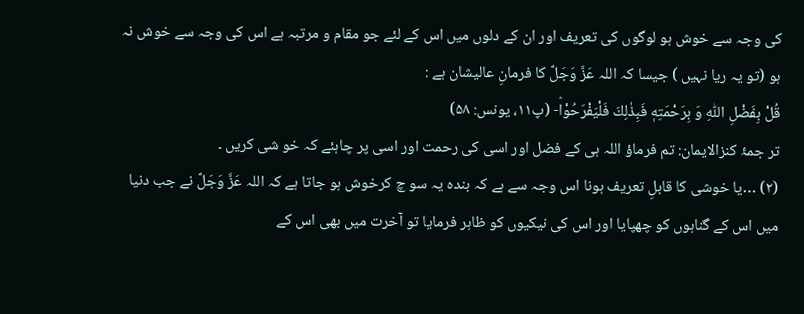کی وجہ سے خوش ہو لوگوں کی تعریف اور ان کے دلوں میں اس کے لئے جو مقام و مرتبہ ہے اس کی وجہ سے خوش نہ ہو (تو یہ ریا نہیں ) جیسا کہ اللہ عَزَّ وَجَلَّ کا فرمانِ عالیشان ہے :
قُلْ بِفَضْلِ اللّٰهِ وَ بِرَحْمَتِهٖ فَبِذٰلِكَ فَلْیَفْرَحُوْاؕ- (پ۱۱، یونس: ۵۸)
تر جمۂ کنزالایمان: تم فرماؤ اللہ ہی کے فضل اور اسی کی رحمت اور اسی پر چاہئے کہ خو شی کریں ۔
(۲) …یا خوشی کا قابلِ تعریف ہونا اس وجہ سے ہے کہ بندہ یہ سو چ کرخوش ہو جاتا ہے کہ اللہ عَزَّ وَجَلَّ نے جب دنیا میں اس کے گناہوں کو چھپایا اور اس کی نیکیوں کو ظاہر فرمایا تو آخرت میں بھی اس کے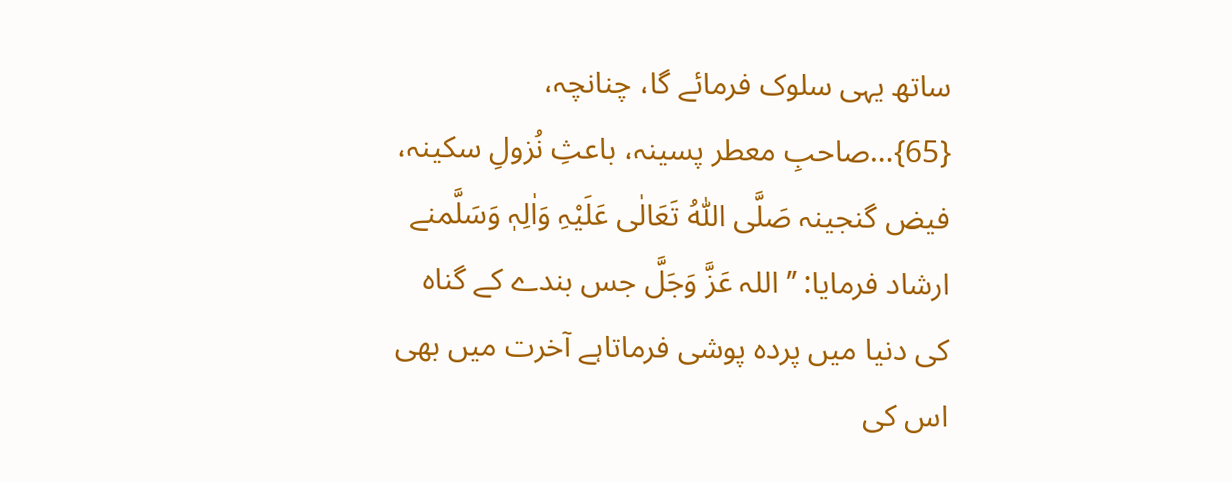ساتھ یہی سلوک فرمائے گا، چنانچہ،
{65}…صاحبِ معطر پسینہ، باعثِ نُزولِ سکینہ، فیض گنجینہ صَلَّی اللّٰہُ تَعَالٰی عَلَیْہِ وَاٰلِہٖ وَسَلَّمنے ارشاد فرمایا: ’’ اللہ عَزَّ وَجَلَّ جس بندے کے گناہ کی دنیا میں پردہ پوشی فرماتاہے آخرت میں بھی اس کی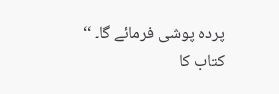پردہ پوشی فرمائے گا۔ ‘‘
کتاب کا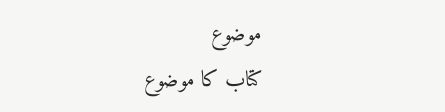موضوع
کتاب کا موضوع